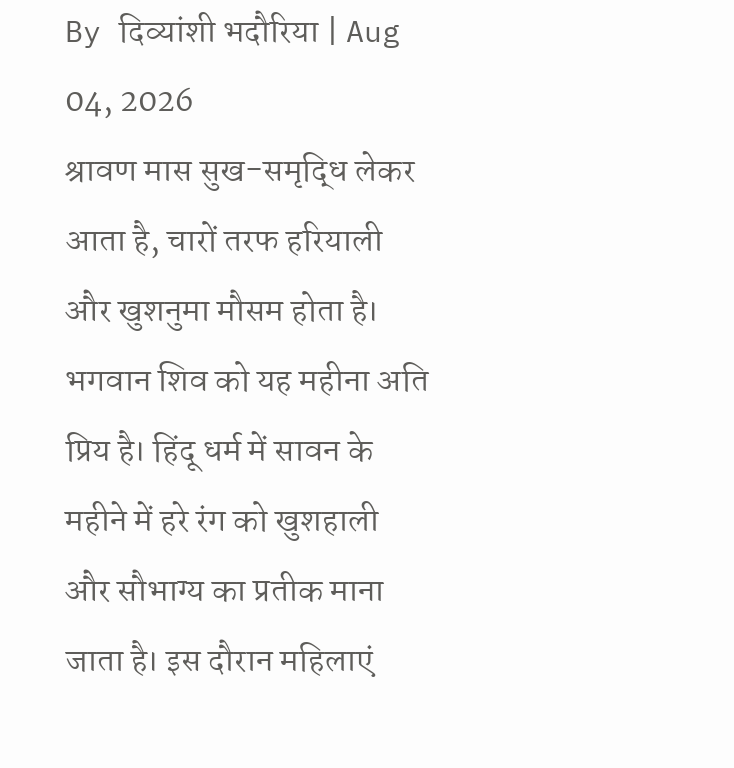By दिव्यांशी भदौरिया | Aug 04, 2026
श्रावण मास सुख-समृद्धि लेकर आता है, चारों तरफ हरियाली और खुशनुमा मौसम होता है। भगवान शिव को यह महीना अति प्रिय है। हिंदू धर्म में सावन के महीने में हरे रंग को खुशहाली और सौभाग्य का प्रतीक माना जाता है। इस दौरान महिलाएं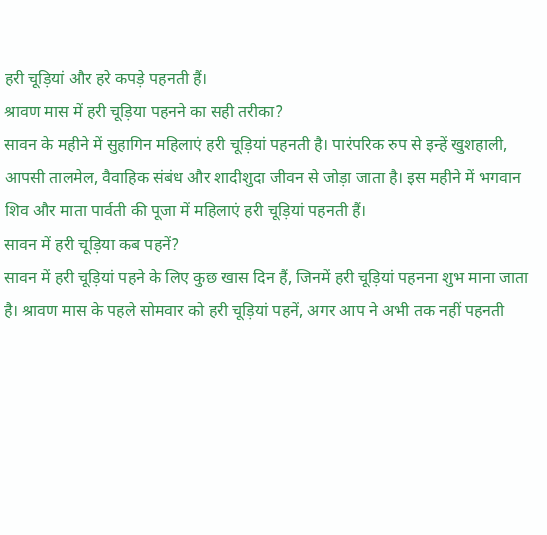हरी चूड़ियां और हरे कपड़े पहनती हैं।
श्रावण मास में हरी चूड़िया पहनने का सही तरीका?
सावन के महीने में सुहागिन महिलाएं हरी चूड़ियां पहनती है। पारंपरिक रुप से इन्हें खुशहाली, आपसी तालमेल, वैवाहिक संबंध और शादीशुदा जीवन से जोड़ा जाता है। इस महीने में भगवान शिव और माता पार्वती की पूजा में महिलाएं हरी चूड़ियां पहनती हैं।
सावन में हरी चूड़िया कब पहनें?
सावन में हरी चूड़ियां पहने के लिए कुछ खास दिन हैं, जिनमें हरी चूड़ियां पहनना शुभ माना जाता है। श्रावण मास के पहले सोमवार को हरी चूड़ियां पहनें, अगर आप ने अभी तक नहीं पहनती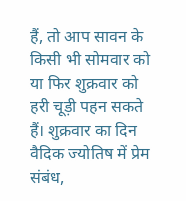हैं, तो आप सावन के किसी भी सोमवार को या फिर शुक्रवार को हरी चूड़ी पहन सकते हैं। शुक्रवार का दिन वैदिक ज्योतिष में प्रेम संबंध,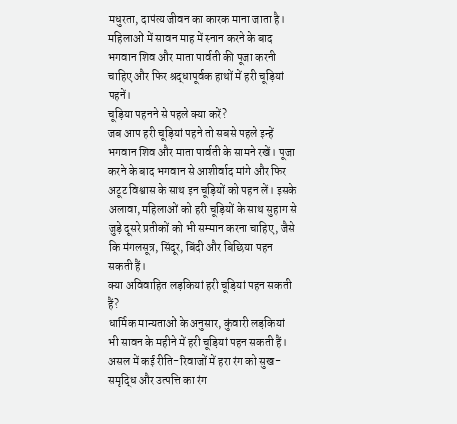मधुरता, दापंत्य जीवन का कारक माना जाता है।
महिलाओं में सावन माह में स्नान करने के बाद भगवान शिव और माता पार्वती की पूजा करनी चाहिए और फिर श्रद्धापूर्वक हाथों में हरी चूड़ियां पहनें।
चूड़िया पहनने से पहले क्या करें?
जब आप हरी चूड़ियां पहने तो सबसे पहले इन्हें भगवान शिव और माता पार्वती के सामने रखें। पूजा करने के बाद भगवान से आशीर्वाद मांगे और फिर अटूट विश्वास के साथ इन चूड़ियों को पहन लें। इसके अलावा, महिलाओं को हरी चूड़ियों के साथ सुहाग से जुड़े दूसरे प्रतीकों को भी सम्मान करना चाहिए, जैसे कि मंगलसूत्र, सिंदूर, बिंदी और बिछिया पहन सकती हैं।
क्या अविवाहित लड़कियां हरी चूड़ियां पहन सकती हैं?
धार्मिक मान्यताओं के अनुसार, कुंवारी लड़कियां भी सावन के महीने में हरी चूड़ियां पहन सकती हैं। असल में कई रीति-रिवाजों में हरा रंग को सुख-समृद्धि और उत्पत्ति का रंग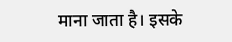माना जाता है। इसके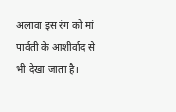अलावा इस रंग को मां पार्वती के आशीर्वाद से भी देखा जाता है।